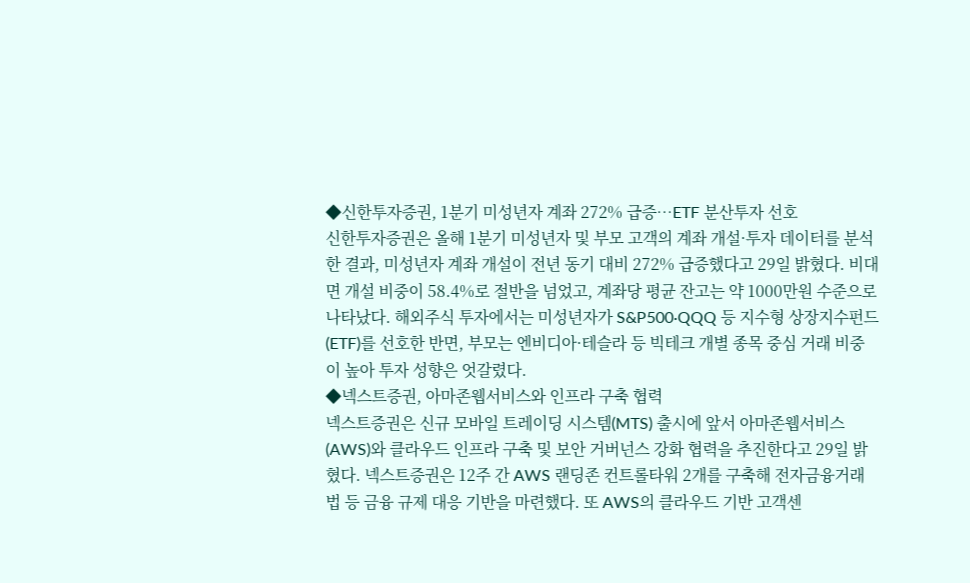◆신한투자증권, 1분기 미성년자 계좌 272% 급증…ETF 분산투자 선호
신한투자증권은 올해 1분기 미성년자 및 부모 고객의 계좌 개설·투자 데이터를 분석한 결과, 미성년자 계좌 개설이 전년 동기 대비 272% 급증했다고 29일 밝혔다. 비대면 개설 비중이 58.4%로 절반을 넘었고, 계좌당 평균 잔고는 약 1000만원 수준으로 나타났다. 해외주식 투자에서는 미성년자가 S&P500·QQQ 등 지수형 상장지수펀드(ETF)를 선호한 반면, 부모는 엔비디아·테슬라 등 빅테크 개별 종목 중심 거래 비중이 높아 투자 성향은 엇갈렸다.
◆넥스트증권, 아마존웹서비스와 인프라 구축 협력
넥스트증권은 신규 모바일 트레이딩 시스템(MTS) 출시에 앞서 아마존웹서비스(AWS)와 클라우드 인프라 구축 및 보안 거버넌스 강화 협력을 추진한다고 29일 밝혔다. 넥스트증권은 12주 간 AWS 랜딩존 컨트롤타워 2개를 구축해 전자금융거래법 등 금융 규제 대응 기반을 마련했다. 또 AWS의 클라우드 기반 고객센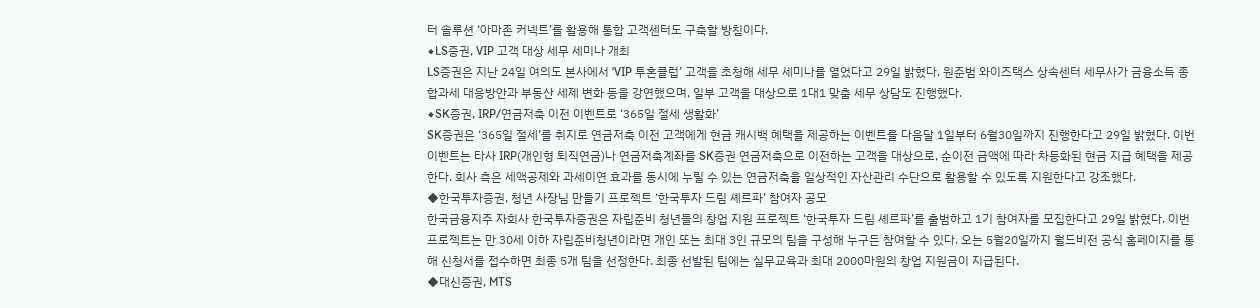터 솔루션 ‘아마존 커넥트’를 활용해 통합 고객센터도 구축할 방침이다.
◆LS증권, VIP 고객 대상 세무 세미나 개최
LS증권은 지난 24일 여의도 본사에서 ‘VIP 투혼클럽’ 고객을 초청해 세무 세미나를 열었다고 29일 밝혔다. 원준범 와이즈택스 상속센터 세무사가 금융소득 종합과세 대응방안과 부동산 세제 변화 등을 강연했으며, 일부 고객을 대상으로 1대1 맞춤 세무 상담도 진행했다.
◆SK증권, IRP/연금저축 이전 이벤트로 ‘365일 절세 생활화’
SK증권은 ‘365일 절세’를 취지로 연금저축 이전 고객에게 현금 캐시백 혜택을 제공하는 이벤트를 다음달 1일부터 6월30일까지 진행한다고 29일 밝혔다. 이번 이벤트는 타사 IRP(개인형 퇴직연금)나 연금저축계좌를 SK증권 연금저축으로 이전하는 고객을 대상으로, 순이전 금액에 따라 차등화된 현금 지급 혜택을 제공한다. 회사 측은 세액공제와 과세이연 효과를 동시에 누릴 수 있는 연금저축을 일상적인 자산관리 수단으로 활용할 수 있도록 지원한다고 강조했다.
◆한국투자증권, 청년 사장님 만들기 프로젝트 ‘한국투자 드림 셰르파’ 참여자 공모
한국금융지주 자회사 한국투자증권은 자립준비 청년들의 창업 지원 프로젝트 ‘한국투자 드림 셰르파’를 출범하고 1기 참여자를 모집한다고 29일 밝혔다. 이번 프로젝트는 만 30세 이하 자립준비청년이라면 개인 또는 최대 3인 규모의 팀을 구성해 누구든 참여할 수 있다. 오는 5월20일까지 월드비전 공식 홈페이지를 통해 신청서를 접수하면 최종 5개 팀을 선정한다. 최종 선발된 팀에는 실무교육과 최대 2000마원의 창업 지원금이 지급된다.
◆대신증권, MTS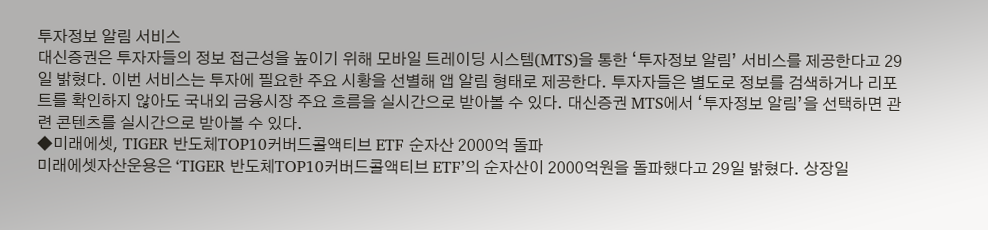투자정보 알림 서비스
대신증권은 투자자들의 정보 접근성을 높이기 위해 모바일 트레이딩 시스템(MTS)을 통한 ‘투자정보 알림’ 서비스를 제공한다고 29일 밝혔다. 이번 서비스는 투자에 필요한 주요 시황을 선별해 앱 알림 형태로 제공한다. 투자자들은 별도로 정보를 검색하거나 리포트를 확인하지 않아도 국내외 금융시장 주요 흐름을 실시간으로 받아볼 수 있다. 대신증권 MTS에서 ‘투자정보 알림’을 선택하면 관련 콘텐츠를 실시간으로 받아볼 수 있다.
◆미래에셋, TIGER 반도체TOP10커버드콜액티브 ETF 순자산 2000억 돌파
미래에셋자산운용은 ‘TIGER 반도체TOP10커버드콜액티브 ETF’의 순자산이 2000억원을 돌파했다고 29일 밝혔다. 상장일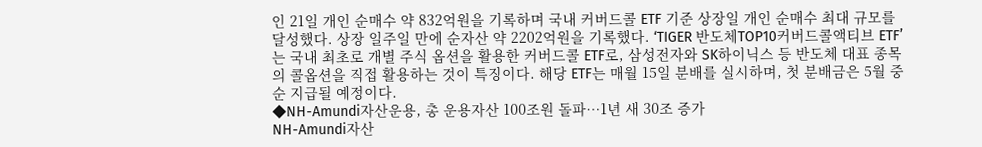인 21일 개인 순매수 약 832억원을 기록하며 국내 커버드콜 ETF 기준 상장일 개인 순매수 최대 규모를 달성했다. 상장 일주일 만에 순자산 약 2202억원을 기록했다. ‘TIGER 반도체TOP10커버드콜액티브 ETF’는 국내 최초로 개별 주식 옵션을 활용한 커버드콜 ETF로, 삼성전자와 SK하이닉스 등 반도체 대표 종목의 콜옵션을 직접 활용하는 것이 특징이다. 해당 ETF는 매월 15일 분배를 실시하며, 첫 분배금은 5월 중순 지급될 예정이다.
◆NH-Amundi자산운용, 총 운용자산 100조원 돌파…1년 새 30조 증가
NH-Amundi자산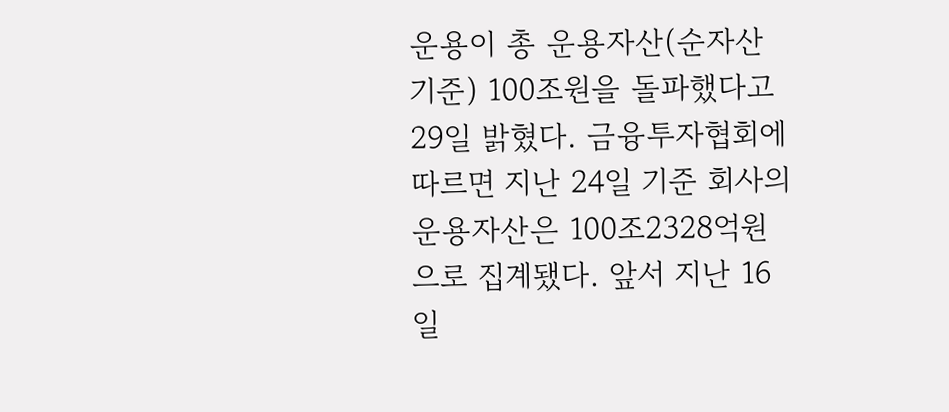운용이 총 운용자산(순자산 기준) 100조원을 돌파했다고 29일 밝혔다. 금융투자협회에 따르면 지난 24일 기준 회사의 운용자산은 100조2328억원으로 집계됐다. 앞서 지난 16일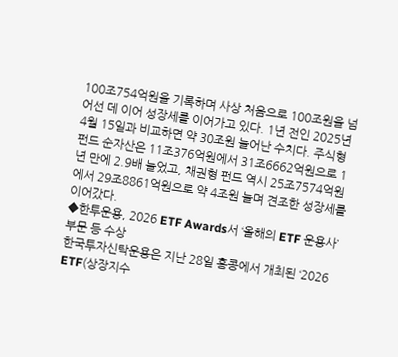100조754억원을 기록하며 사상 처음으로 100조원을 넘어선 데 이어 성장세를 이어가고 있다. 1년 전인 2025년 4월 15일과 비교하면 약 30조원 늘어난 수치다. 주식형 펀드 순자산은 11조376억원에서 31조6662억원으로 1년 만에 2.9배 늘었고, 채권형 펀드 역시 25조7574억원에서 29조8861억원으로 약 4조원 늘며 견조한 성장세를 이어갔다.
◆한투운용, 2026 ETF Awards서 ‘올해의 ETF 운용사’ 부문 등 수상
한국투자신탁운용은 지난 28일 홍콩에서 개최된 ‘2026 ETF(상장지수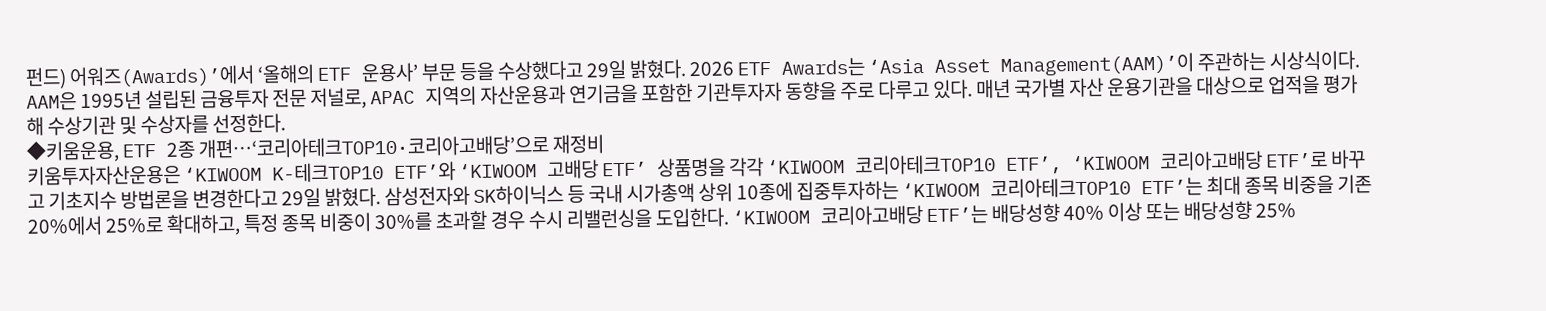펀드) 어워즈(Awards)’에서 ‘올해의 ETF 운용사’ 부문 등을 수상했다고 29일 밝혔다. 2026 ETF Awards는 ‘Asia Asset Management(AAM)’이 주관하는 시상식이다. AAM은 1995년 설립된 금융투자 전문 저널로, APAC 지역의 자산운용과 연기금을 포함한 기관투자자 동향을 주로 다루고 있다. 매년 국가별 자산 운용기관을 대상으로 업적을 평가해 수상기관 및 수상자를 선정한다.
◆키움운용, ETF 2종 개편…‘코리아테크TOP10·코리아고배당’으로 재정비
키움투자자산운용은 ‘KIWOOM K-테크TOP10 ETF’와 ‘KIWOOM 고배당 ETF’ 상품명을 각각 ‘KIWOOM 코리아테크TOP10 ETF’, ‘KIWOOM 코리아고배당 ETF’로 바꾸고 기초지수 방법론을 변경한다고 29일 밝혔다. 삼성전자와 SK하이닉스 등 국내 시가총액 상위 10종에 집중투자하는 ‘KIWOOM 코리아테크TOP10 ETF’는 최대 종목 비중을 기존 20%에서 25%로 확대하고, 특정 종목 비중이 30%를 초과할 경우 수시 리밸런싱을 도입한다. ‘KIWOOM 코리아고배당 ETF’는 배당성향 40% 이상 또는 배당성향 25%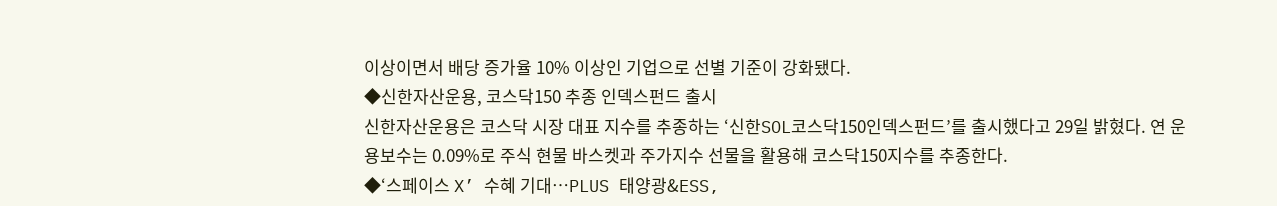이상이면서 배당 증가율 10% 이상인 기업으로 선별 기준이 강화됐다.
◆신한자산운용, 코스닥150 추종 인덱스펀드 출시
신한자산운용은 코스닥 시장 대표 지수를 추종하는 ‘신한SOL코스닥150인덱스펀드’를 출시했다고 29일 밝혔다. 연 운용보수는 0.09%로 주식 현물 바스켓과 주가지수 선물을 활용해 코스닥150지수를 추종한다.
◆‘스페이스 X’ 수혜 기대…PLUS 태양광&ESS,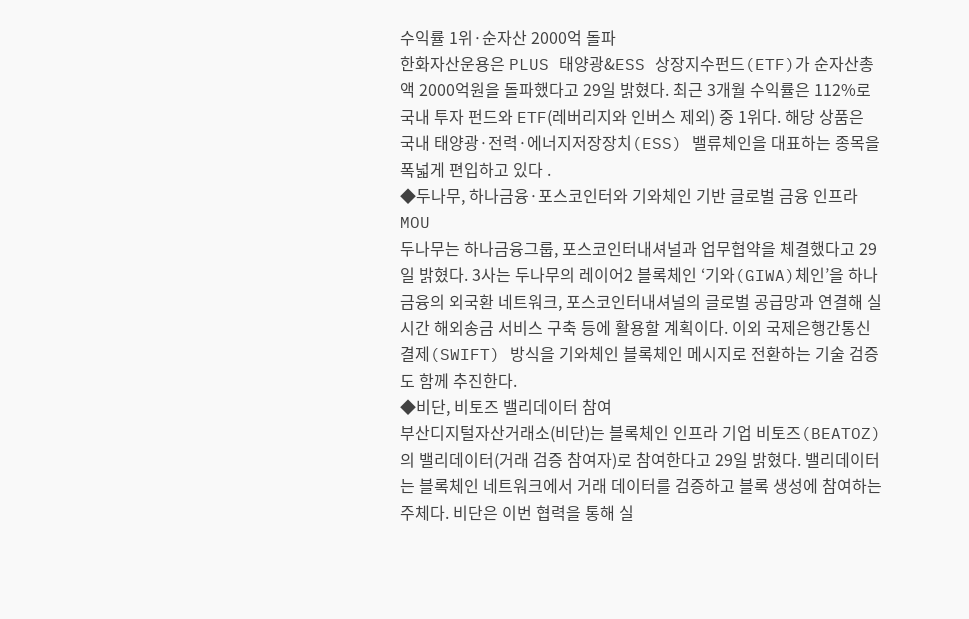수익률 1위·순자산 2000억 돌파
한화자산운용은 PLUS 태양광&ESS 상장지수펀드(ETF)가 순자산총액 2000억원을 돌파했다고 29일 밝혔다. 최근 3개월 수익률은 112%로 국내 투자 펀드와 ETF(레버리지와 인버스 제외) 중 1위다. 해당 상품은 국내 태양광·전력·에너지저장장치(ESS) 밸류체인을 대표하는 종목을 폭넓게 편입하고 있다 .
◆두나무, 하나금융·포스코인터와 기와체인 기반 글로벌 금융 인프라 MOU
두나무는 하나금융그룹, 포스코인터내셔널과 업무협약을 체결했다고 29일 밝혔다. 3사는 두나무의 레이어2 블록체인 ‘기와(GIWA)체인’을 하나금융의 외국환 네트워크, 포스코인터내셔널의 글로벌 공급망과 연결해 실시간 해외송금 서비스 구축 등에 활용할 계획이다. 이외 국제은행간통신결제(SWIFT) 방식을 기와체인 블록체인 메시지로 전환하는 기술 검증도 함께 추진한다.
◆비단, 비토즈 밸리데이터 참여
부산디지털자산거래소(비단)는 블록체인 인프라 기업 비토즈(BEATOZ)의 밸리데이터(거래 검증 참여자)로 참여한다고 29일 밝혔다. 밸리데이터는 블록체인 네트워크에서 거래 데이터를 검증하고 블록 생성에 참여하는 주체다. 비단은 이번 협력을 통해 실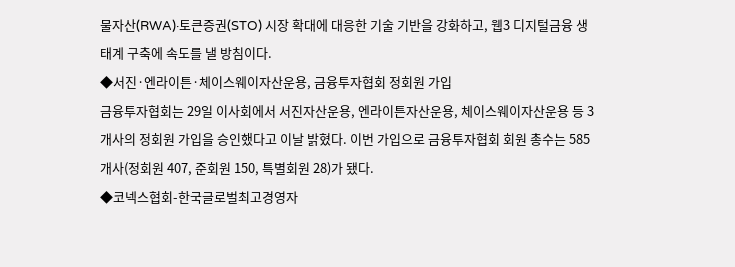물자산(RWA)·토큰증권(STO) 시장 확대에 대응한 기술 기반을 강화하고, 웹3 디지털금융 생태계 구축에 속도를 낼 방침이다.
◆서진·엔라이튼·체이스웨이자산운용, 금융투자협회 정회원 가입
금융투자협회는 29일 이사회에서 서진자산운용, 엔라이튼자산운용, 체이스웨이자산운용 등 3개사의 정회원 가입을 승인했다고 이날 밝혔다. 이번 가입으로 금융투자협회 회원 총수는 585개사(정회원 407, 준회원 150, 특별회원 28)가 됐다.
◆코넥스협회-한국글로벌최고경영자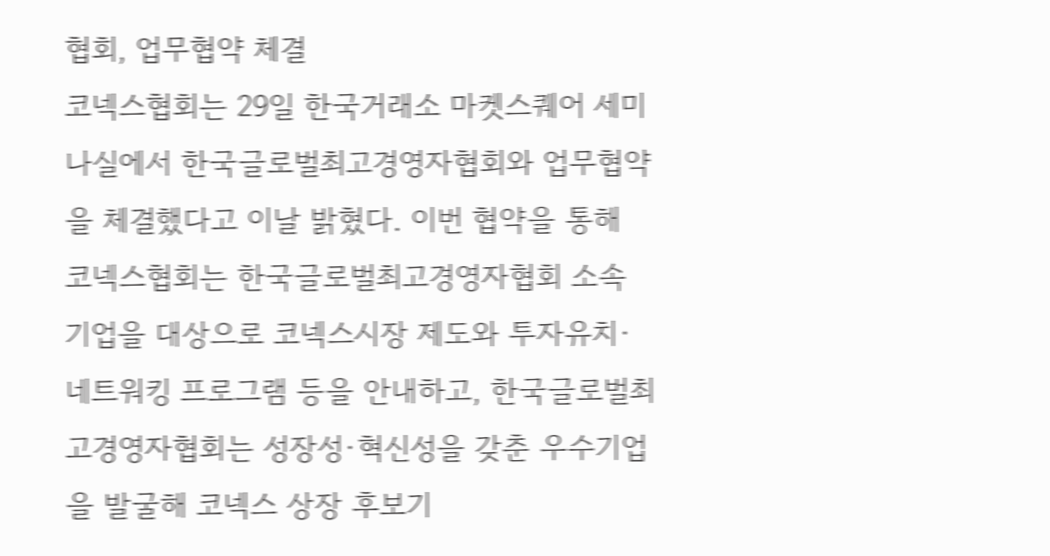협회, 업무협약 체결
코넥스협회는 29일 한국거래소 마켓스퀘어 세미나실에서 한국글로벌최고경영자협회와 업무협약을 체결했다고 이날 밝혔다. 이번 협약을 통해 코넥스협회는 한국글로벌최고경영자협회 소속 기업을 대상으로 코넥스시장 제도와 투자유치·네트워킹 프로그램 등을 안내하고, 한국글로벌최고경영자협회는 성장성·혁신성을 갖춘 우수기업을 발굴해 코넥스 상장 후보기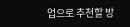업으로 추천할 방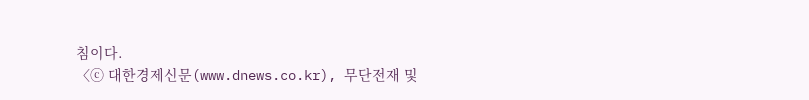침이다.
〈ⓒ 대한경제신문(www.dnews.co.kr), 무단전재 및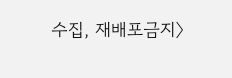수집, 재배포금지〉